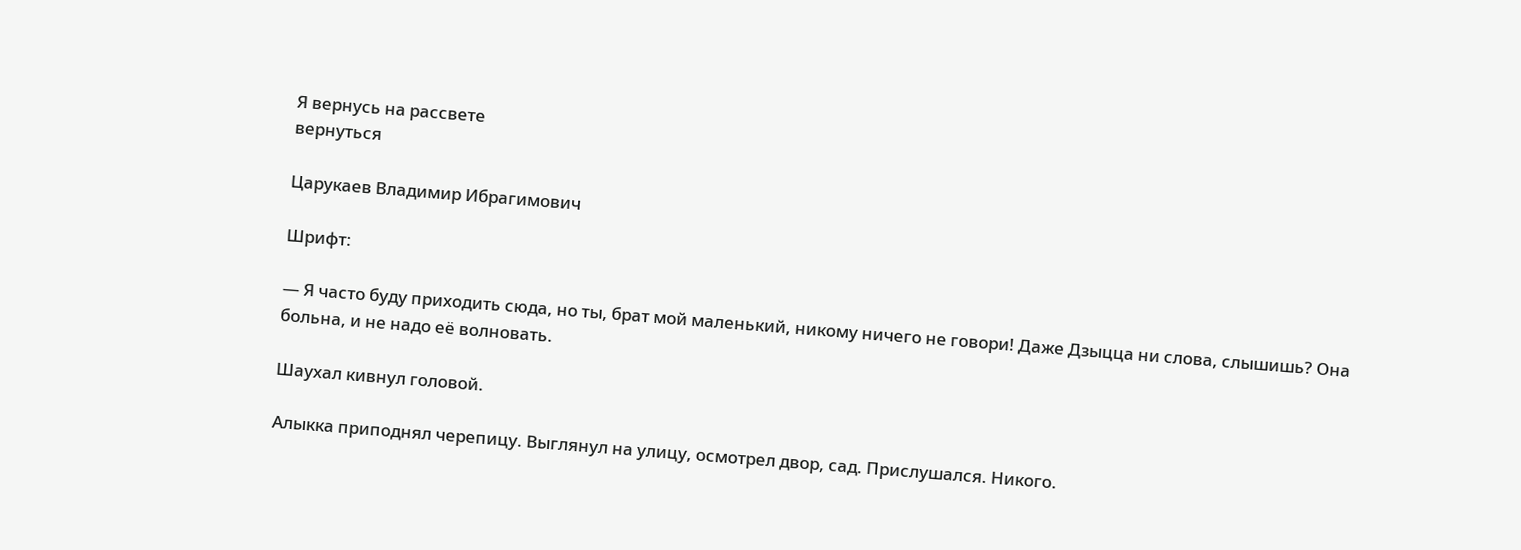Я вернусь на рассвете
вернуться

Царукаев Владимир Ибрагимович

Шрифт:

— Я часто буду приходить сюда, но ты, брат мой маленький, никому ничего не говори! Даже Дзыцца ни слова, слышишь? Она больна, и не надо её волновать.

Шаухал кивнул головой.

Алыкка приподнял черепицу. Выглянул на улицу, осмотрел двор, сад. Прислушался. Никого.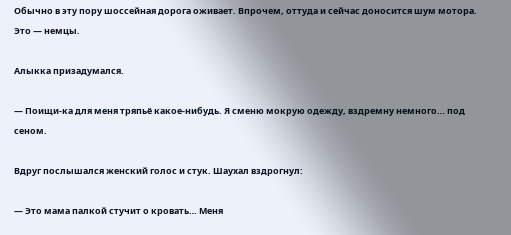Обычно в эту пору шоссейная дорога оживает. Впрочем, оттуда и сейчас доносится шум мотора. Это — немцы.

Алыкка призадумался.

— Поищи-ка для меня тряпьё какое-нибудь. Я сменю мокрую одежду, вздремну немного… под сеном.

Вдруг послышался женский голос и стук. Шаухал вздрогнул:

— Это мама палкой стучит о кровать… Меня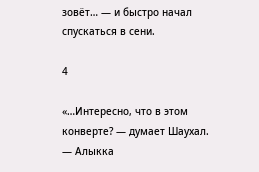зовёт… — и быстро начал спускаться в сени.

4

«…Интересно, что в этом конверте? — думает Шаухал. — Алыкка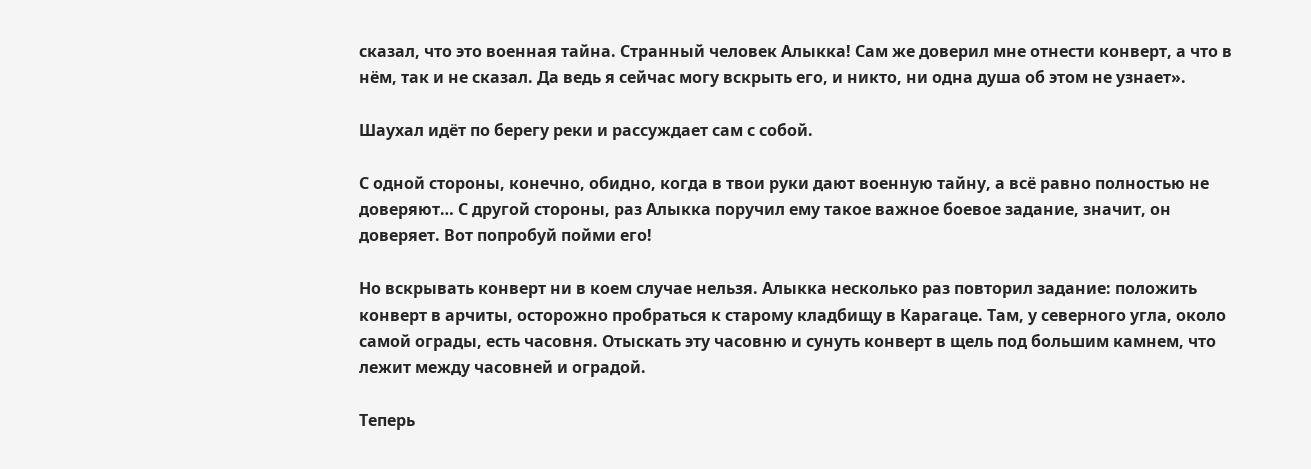сказал, что это военная тайна. Странный человек Алыкка! Сам же доверил мне отнести конверт, а что в нём, так и не сказал. Да ведь я сейчас могу вскрыть его, и никто, ни одна душа об этом не узнает».

Шаухал идёт по берегу реки и рассуждает сам с собой.

С одной стороны, конечно, обидно, когда в твои руки дают военную тайну, а всё равно полностью не доверяют… С другой стороны, раз Алыкка поручил ему такое важное боевое задание, значит, он доверяет. Вот попробуй пойми его!

Но вскрывать конверт ни в коем случае нельзя. Алыкка несколько раз повторил задание: положить конверт в арчиты, осторожно пробраться к старому кладбищу в Карагаце. Там, у северного угла, около самой ограды, есть часовня. Отыскать эту часовню и сунуть конверт в щель под большим камнем, что лежит между часовней и оградой.

Теперь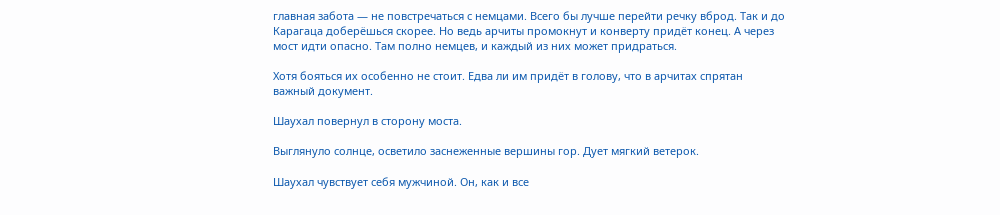главная забота — не повстречаться с немцами. Всего бы лучше перейти речку вброд. Так и до Карагаца доберёшься скорее. Но ведь арчиты промокнут и конверту придёт конец. А через мост идти опасно. Там полно немцев, и каждый из них может придраться.

Хотя бояться их особенно не стоит. Едва ли им придёт в голову, что в арчитах спрятан важный документ.

Шаухал повернул в сторону моста.

Выглянуло солнце, осветило заснеженные вершины гор. Дует мягкий ветерок.

Шаухал чувствует себя мужчиной. Он, как и все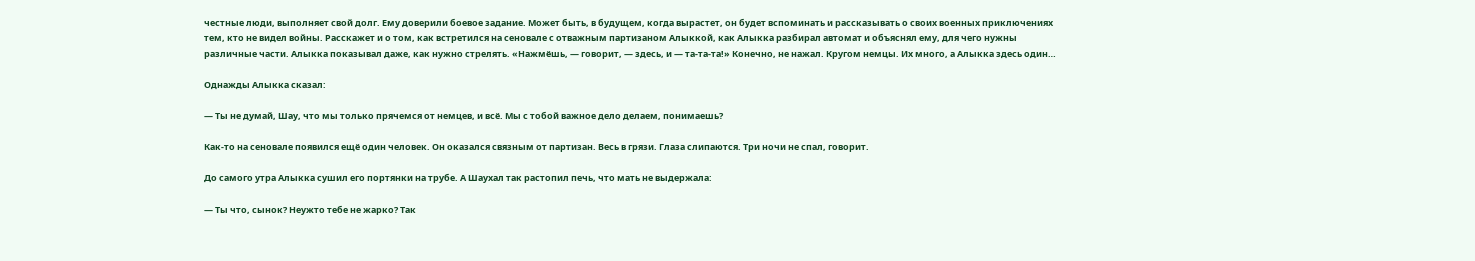честные люди, выполняет свой долг. Ему доверили боевое задание. Может быть, в будущем, когда вырастет, он будет вспоминать и рассказывать о своих военных приключениях тем, кто не видел войны. Расскажет и о том, как встретился на сеновале с отважным партизаном Алыккой, как Алыкка разбирал автомат и объяснял ему, для чего нужны различные части. Алыкка показывал даже, как нужно стрелять. «Нажмёшь, — говорит, — здесь, и — та-та-та!» Конечно, не нажал. Кругом немцы. Их много, а Алыкка здесь один…

Однажды Алыкка сказал:

— Ты не думай, Шау, что мы только прячемся от немцев, и всё. Мы с тобой важное дело делаем, понимаешь?

Как-то на сеновале появился ещё один человек. Он оказался связным от партизан. Весь в грязи. Глаза слипаются. Три ночи не спал, говорит.

До самого утра Алыкка сушил его портянки на трубе. А Шаухал так растопил печь, что мать не выдержала:

— Ты что, сынок? Неужто тебе не жарко? Так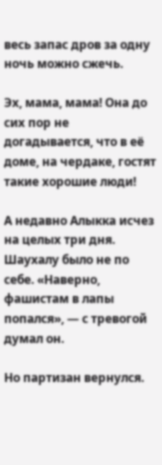весь запас дров за одну ночь можно сжечь.

Эх, мама, мама! Она до сих пор не догадывается, что в её доме, на чердаке, гостят такие хорошие люди!

А недавно Алыкка исчез на целых три дня. Шаухалу было не по себе. «Наверно, фашистам в лапы попался», — с тревогой думал он.

Но партизан вернулся.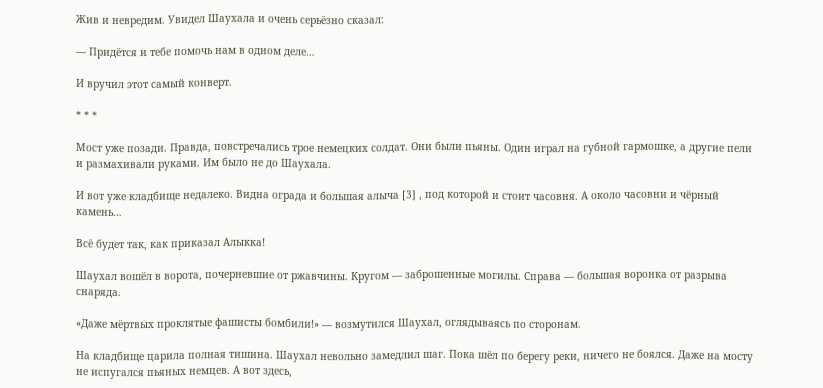Жив и невредим. Увидел Шаухала и очень серьёзно сказал:

— Придётся и тебе помочь нам в одном деле…

И вручил этот самый конверт.

* * *

Мост уже позади. Правда, повстречались трое немецких солдат. Они были пьяны. Один играл на губной гармошке, а другие пели и размахивали руками. Им было не до Шаухала.

И вот уже кладбище недалеко. Видна ограда и большая алыча [3] , под которой и стоит часовня. А около часовни и чёрный камень…

Всё будет так, как приказал Алыкка!

Шаухал вошёл в ворота, почерневшие от ржавчины. Кругом — заброшенные могилы. Справа — большая воронка от разрыва снаряда.

«Даже мёртвых проклятые фашисты бомбили!» — возмутился Шаухал, оглядываясь по сторонам.

На кладбище царила полная тишина. Шаухал невольно замедлил шаг. Пока шёл по берегу реки, ничего не боялся. Даже на мосту не испугался пьяных немцев. А вот здесь,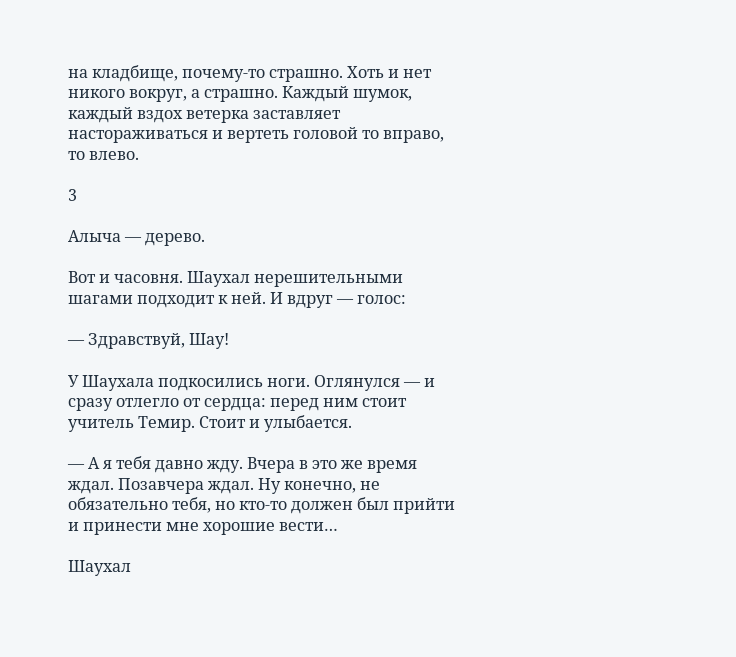на кладбище, почему-то страшно. Хоть и нет никого вокруг, а страшно. Каждый шумок, каждый вздох ветерка заставляет настораживаться и вертеть головой то вправо, то влево.

3

Алыча — дерево.

Вот и часовня. Шаухал нерешительными шагами подходит к ней. И вдруг — голос:

— Здравствуй, Шау!

У Шаухала подкосились ноги. Оглянулся — и сразу отлегло от сердца: перед ним стоит учитель Темир. Стоит и улыбается.

— А я тебя давно жду. Вчера в это же время ждал. Позавчера ждал. Ну конечно, не обязательно тебя, но кто-то должен был прийти и принести мне хорошие вести…

Шаухал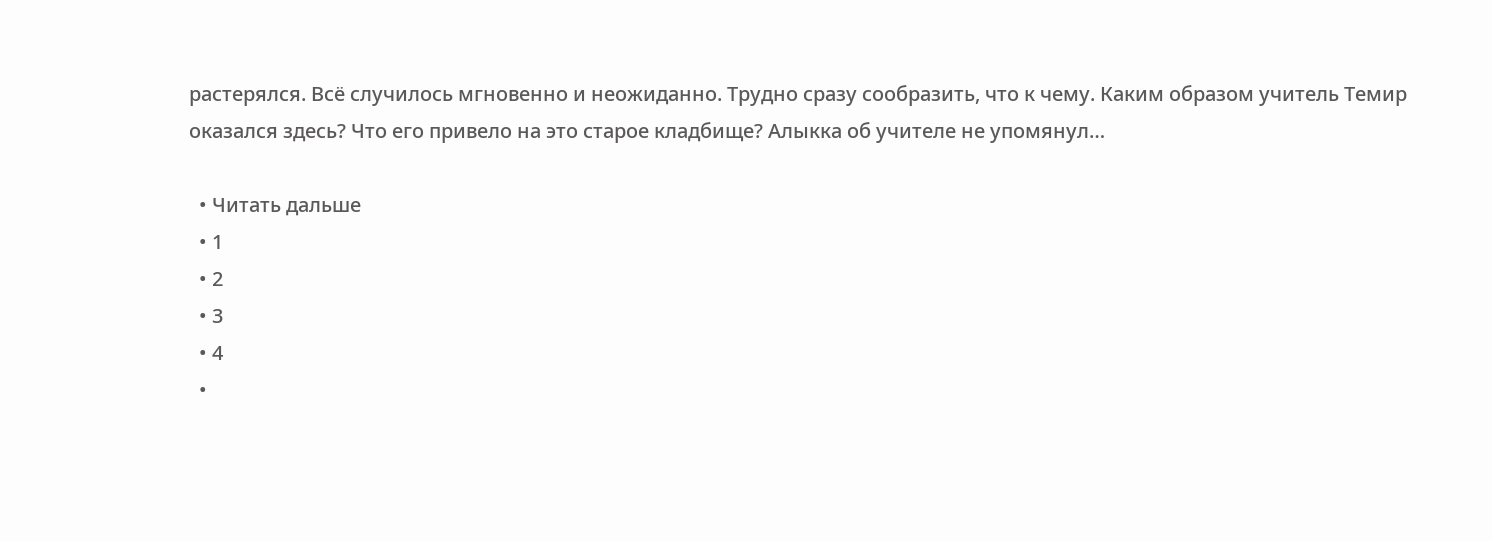растерялся. Всё случилось мгновенно и неожиданно. Трудно сразу сообразить, что к чему. Каким образом учитель Темир оказался здесь? Что его привело на это старое кладбище? Алыкка об учителе не упомянул…

  • Читать дальше
  • 1
  • 2
  • 3
  • 4
  •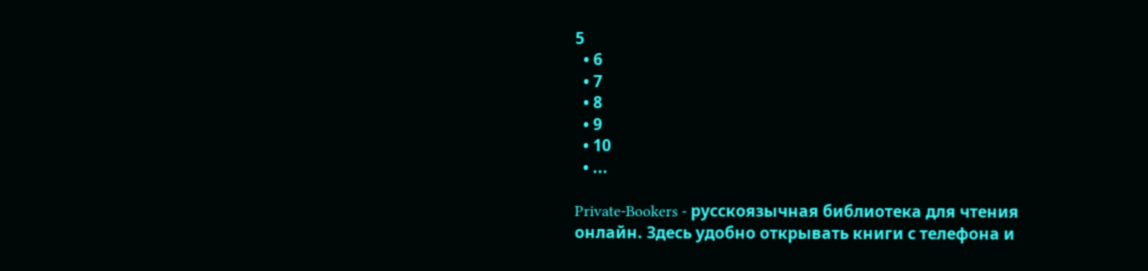5
  • 6
  • 7
  • 8
  • 9
  • 10
  • ...

Private-Bookers - русскоязычная библиотека для чтения онлайн. Здесь удобно открывать книги с телефона и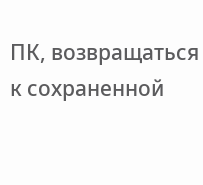ПК, возвращаться к сохраненной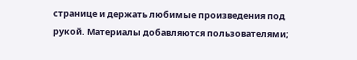странице и держать любимые произведения под рукой. Материалы добавляются пользователями;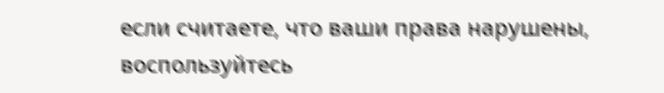если считаете, что ваши права нарушены, воспользуйтесь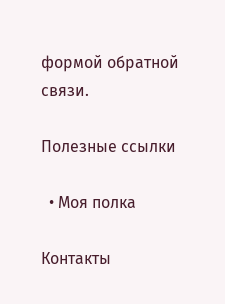формой обратной связи.

Полезные ссылки

  • Моя полка

Контакты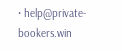• help@private-bookers.win